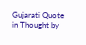Gujarati Quote in Thought by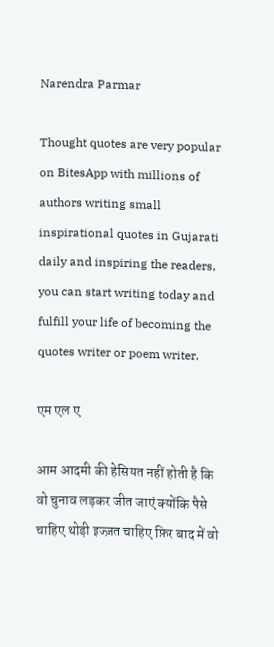Narendra Parmar

Thought quotes are very popular on BitesApp with millions of authors writing small inspirational quotes in Gujarati daily and inspiring the readers, you can start writing today and fulfill your life of becoming the quotes writer or poem writer.

एम एल ए

आम आदमी की हेसियत नहीं होती है कि वो चुनाव लड़कर जीत जाएं क्योंकि पैसे चाहिए थोड़ी इज्ज़त चाहिए फ़िर बाद में वो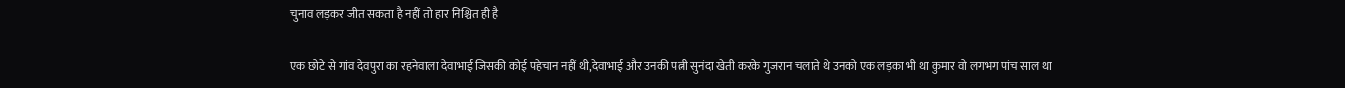चुनाव लड़कर जीत सकता है नहीं तो हार निश्चित ही है

एक छोटे से गांव देवपुरा का रहनेवाला देवाभाई जिसकी कोई पहेचान नहीं थी,देवाभाई और उनकी पत्नी सुनंदा खेती करके गुजरान चलाते थे उनको एक लड़का भी था कुमार वो लगभग पांच साल था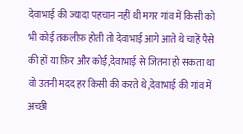देवाभाई की ज्यादा पहचान नहीं थी मगर गांव में किसी को भी कोई तकलीफ़ होती तो देवाभाई आगे आते थे चाहें पैसे की हों या फ़िर और कोई,देवाभाई से जितना हो सकता था वो उतनी मदद हर किसी की करते थे,देवाभाई की गांव में अच्छी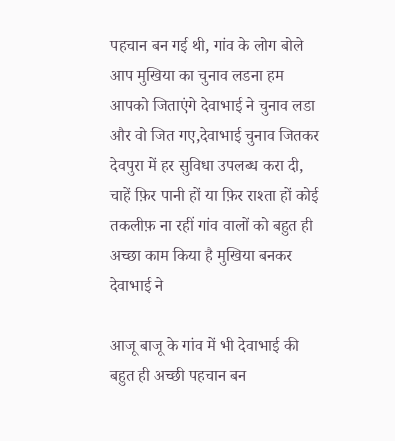पहचान बन गई थी, गांव के लोग बोले आप मुखिया का चुनाव लडना हम आपको जिताएंगे देवाभाई ने चुनाव लडा और वो जित गए,देवाभाई चुनाव जितकर देवपुरा में हर सुविधा उपलब्ध करा दी, चाहें फ़िर पानी हों या फ़िर राश्ता हों कोई तकलीफ़ ना रहीं गांव वालों को बहुत ही अच्छा काम किया है मुखिया बनकर देवाभाई ने

आजू बाजू के गांव में भी देवाभाई की बहुत ही अच्छी पहचान बन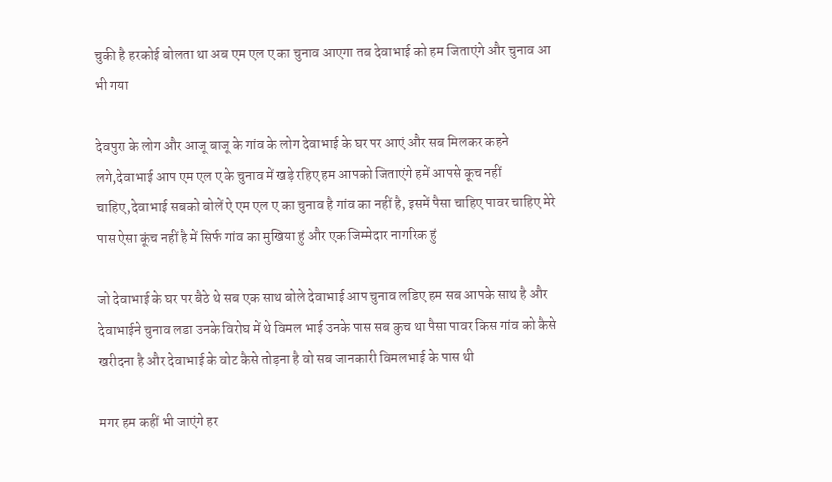चुकी है हरकोई बोलता था अब एम एल ए का चुनाव आएगा तब देवाभाई को हम जिताएंगे और चुनाव आ भी गया

देवपुरा के लोग और आजू बाजू के गांव के लोग देवाभाई के घर पर आएं और सब मिलकर कहने लगे,देवाभाई आप एम एल ए के चुनाव में खड़े रहिए हम आपको जिताएंगे हमें आपसे कूच नहीं चाहिए,देवाभाई सबको बोलें ऐ एम एल ए का चुनाव है गांव का नहीं है, इसमें पैसा चाहिए पावर चाहिए मेरे पास ऐसा कूंच नहीं है में सिर्फ गांव का मुखिया हुं और एक जिम्मेदार नागरिक हुं

जो देवाभाई के घर पर बैठे थे सब एक साथ बोले देवाभाई आप चुनाव लडिए हम सब आपके साथ है और देवाभाईने चुनाव लडा उनके विरोघ में थे विमल भाई उनके पास सब कुच था पैसा पावर किस गांव को कैसे खरीदना है और देवाभाई के वोट कैसे तोड़ना है वो सब जानकारी विमलभाई के पास थी

मगर हम कहीं भी जाएंगे हर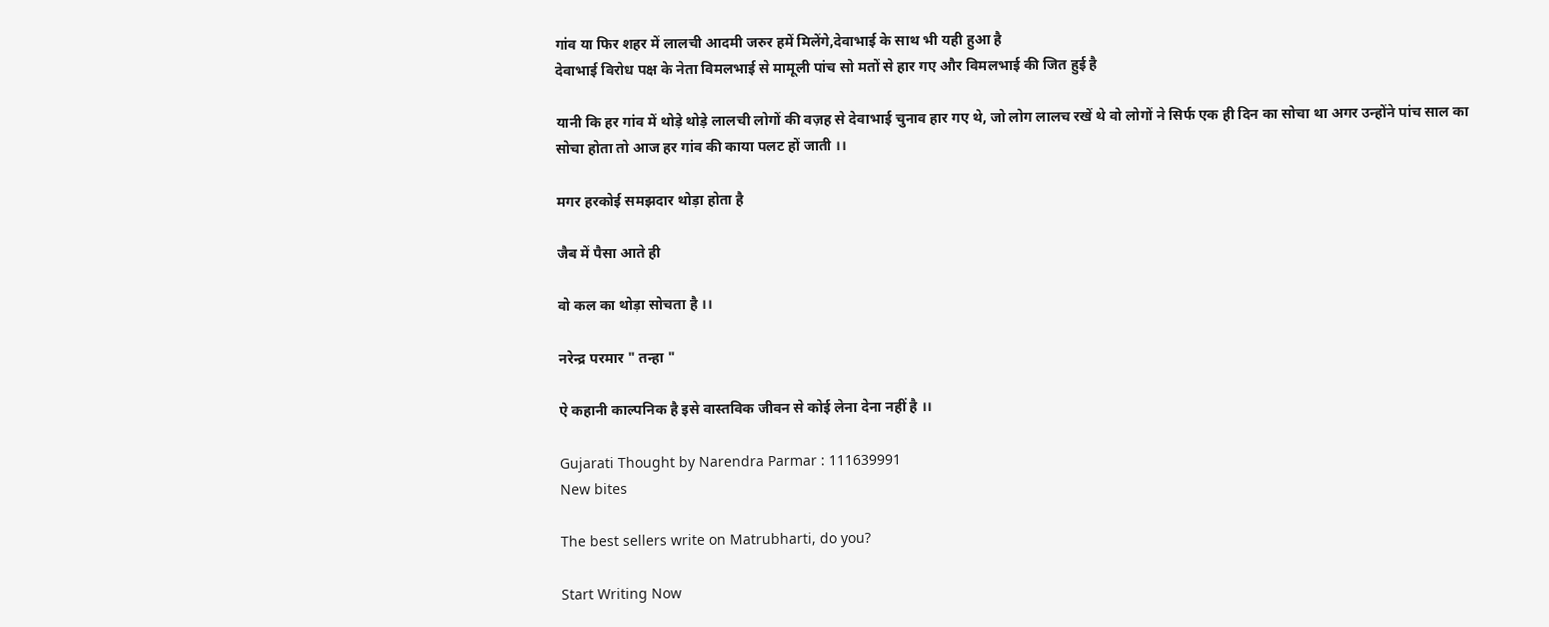गांव या फिर शहर में लालची आदमी जरुर हमें मिलेंगे,देवाभाई के साथ भी यही हुआ है
देवाभाई विरोध पक्ष के नेता विमलभाई से मामूली पांच सो मतों से हार गए और विमलभाई की जित हुई है

यानी कि हर गांव में थोड़े थोड़े लालची लोगों की वज़ह से देवाभाई चुनाव हार गए थे, जो लोग लालच रखें थे वो लोगों ने सिर्फ एक ही दिन का सोचा था अगर उन्होंने पांच साल का सोचा होता तो आज हर गांव की काया पलट हों जाती ।।

मगर हरकोई समझदार थोड़ा होता है

जैब में पैसा आते ही

वो कल का थोड़ा सोचता है ।।

नरेन्द्र परमार " तन्हा "

ऐ कहानी काल्पनिक है इसे वास्तविक जीवन से कोई लेना देना नहीं है ।।

Gujarati Thought by Narendra Parmar : 111639991
New bites

The best sellers write on Matrubharti, do you?

Start Writing Now